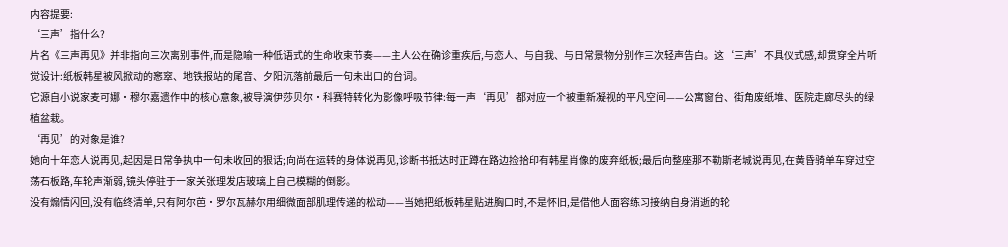内容提要:
‘三声’指什么?
片名《三声再见》并非指向三次离别事件,而是隐喻一种低语式的生命收束节奏——主人公在确诊重疾后,与恋人、与自我、与日常景物分别作三次轻声告白。这‘三声’不具仪式感,却贯穿全片听觉设计:纸板韩星被风掀动的窸窣、地铁报站的尾音、夕阳沉落前最后一句未出口的台词。
它源自小说家麦可娜·穆尔嘉遗作中的核心意象,被导演伊莎贝尔·科赛特转化为影像呼吸节律:每一声‘再见’都对应一个被重新凝视的平凡空间——公寓窗台、街角废纸堆、医院走廊尽头的绿植盆栽。
‘再见’的对象是谁?
她向十年恋人说再见,起因是日常争执中一句未收回的狠话;向尚在运转的身体说再见,诊断书抵达时正蹲在路边捡拾印有韩星肖像的废弃纸板;最后向整座那不勒斯老城说再见,在黄昏骑单车穿过空荡石板路,车轮声渐弱,镜头停驻于一家关张理发店玻璃上自己模糊的倒影。
没有煽情闪回,没有临终清单,只有阿尔芭·罗尔瓦赫尔用细微面部肌理传递的松动——当她把纸板韩星贴进胸口时,不是怀旧,是借他人面容练习接纳自身消逝的轮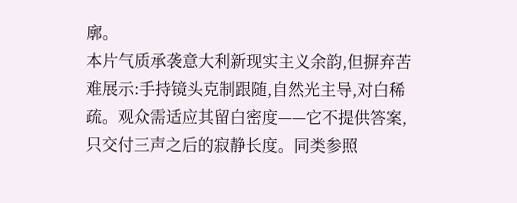廓。
本片气质承袭意大利新现实主义余韵,但摒弃苦难展示:手持镜头克制跟随,自然光主导,对白稀疏。观众需适应其留白密度——它不提供答案,只交付三声之后的寂静长度。同类参照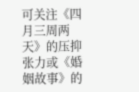可关注《四月三周两天》的压抑张力或《婚姻故事》的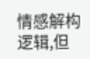情感解构逻辑,但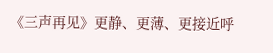《三声再见》更静、更薄、更接近呼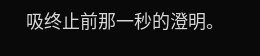吸终止前那一秒的澄明。